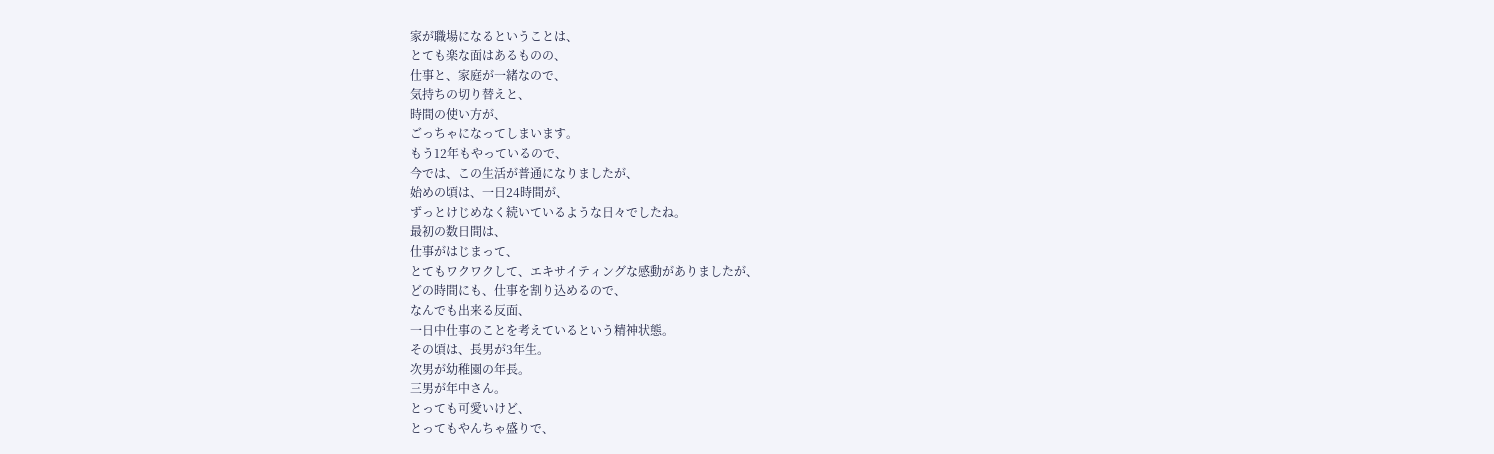家が職場になるということは、
とても楽な面はあるものの、
仕事と、家庭が一緒なので、
気持ちの切り替えと、
時間の使い方が、
ごっちゃになってしまいます。
もう12年もやっているので、
今では、この生活が普通になりましたが、
始めの頃は、一日24時間が、
ずっとけじめなく続いているような日々でしたね。
最初の数日間は、
仕事がはじまって、
とてもワクワクして、エキサイティングな感動がありましたが、
どの時間にも、仕事を割り込めるので、
なんでも出来る反面、
一日中仕事のことを考えているという精神状態。
その頃は、長男が3年生。
次男が幼稚園の年長。
三男が年中さん。
とっても可愛いけど、
とってもやんちゃ盛りで、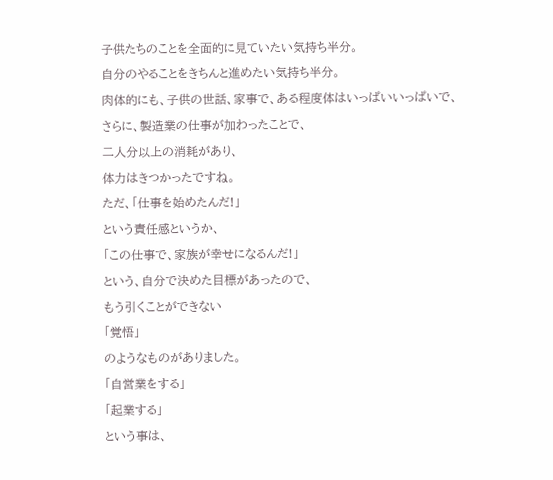子供たちのことを全面的に見ていたい気持ち半分。
自分のやることをきちんと進めたい気持ち半分。
肉体的にも、子供の世話、家事で、ある程度体はいっぱいいっぱいで、
さらに、製造業の仕事が加わったことで、
二人分以上の消耗があり、
体力はきつかったですね。
ただ、「仕事を始めたんだ!」
という責任感というか、
「この仕事で、家族が幸せになるんだ!」
という、自分で決めた目標があったので、
もう引くことができない
「覚悟」
のようなものがありました。
「自営業をする」
「起業する」
という事は、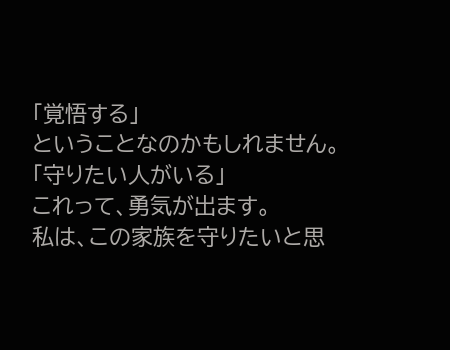「覚悟する」
ということなのかもしれません。
「守りたい人がいる」
これって、勇気が出ます。
私は、この家族を守りたいと思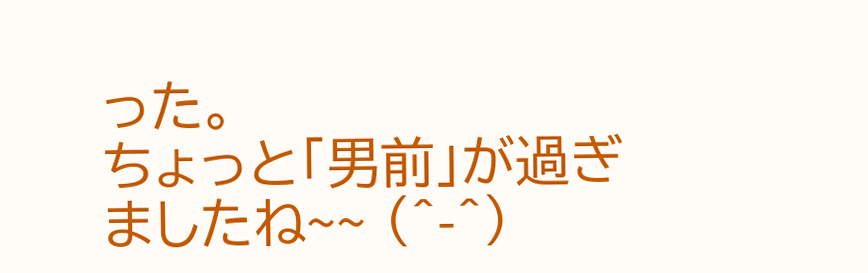った。
ちょっと「男前」が過ぎましたね~~ (^-^)